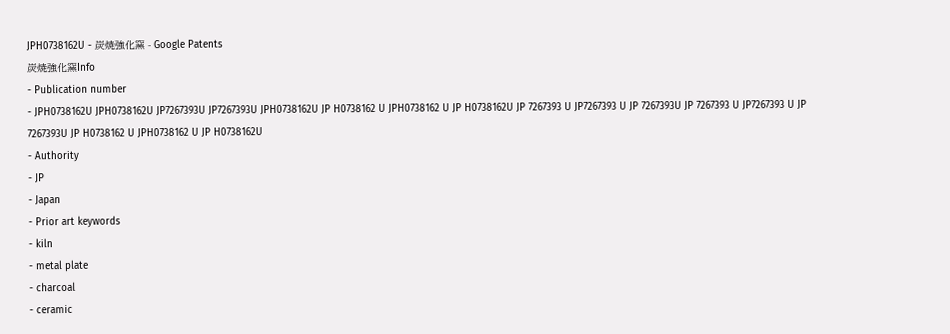JPH0738162U - 炭焼強化窯 - Google Patents
炭焼強化窯Info
- Publication number
- JPH0738162U JPH0738162U JP7267393U JP7267393U JPH0738162U JP H0738162 U JPH0738162 U JP H0738162U JP 7267393 U JP7267393 U JP 7267393U JP 7267393 U JP7267393 U JP 7267393U JP H0738162 U JPH0738162 U JP H0738162U
- Authority
- JP
- Japan
- Prior art keywords
- kiln
- metal plate
- charcoal
- ceramic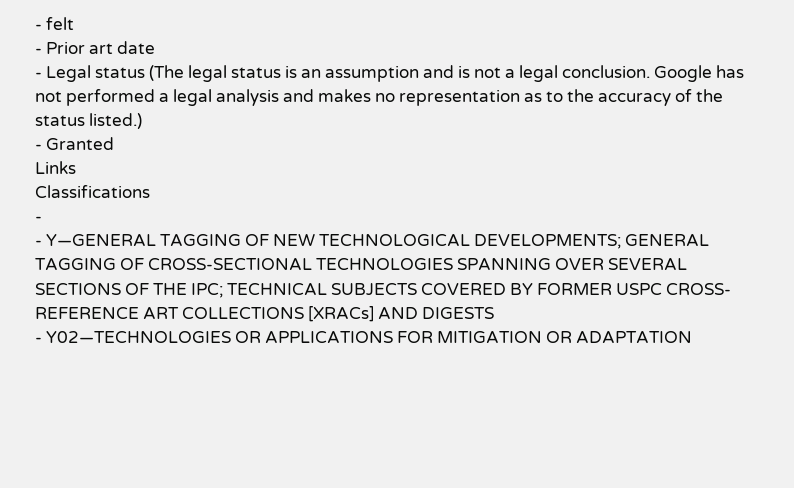- felt
- Prior art date
- Legal status (The legal status is an assumption and is not a legal conclusion. Google has not performed a legal analysis and makes no representation as to the accuracy of the status listed.)
- Granted
Links
Classifications
-
- Y—GENERAL TAGGING OF NEW TECHNOLOGICAL DEVELOPMENTS; GENERAL TAGGING OF CROSS-SECTIONAL TECHNOLOGIES SPANNING OVER SEVERAL SECTIONS OF THE IPC; TECHNICAL SUBJECTS COVERED BY FORMER USPC CROSS-REFERENCE ART COLLECTIONS [XRACs] AND DIGESTS
- Y02—TECHNOLOGIES OR APPLICATIONS FOR MITIGATION OR ADAPTATION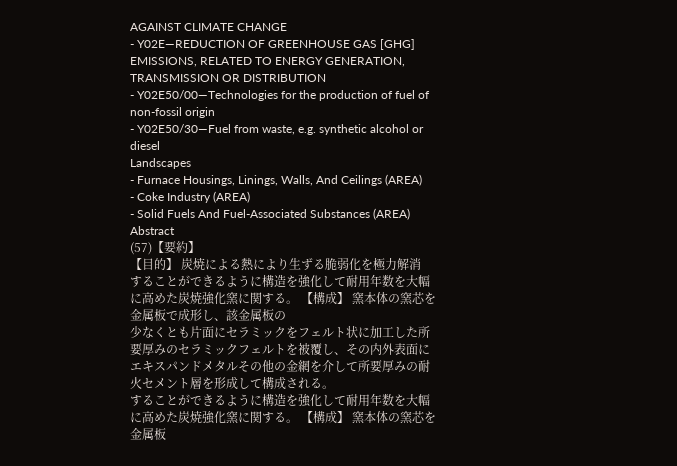AGAINST CLIMATE CHANGE
- Y02E—REDUCTION OF GREENHOUSE GAS [GHG] EMISSIONS, RELATED TO ENERGY GENERATION, TRANSMISSION OR DISTRIBUTION
- Y02E50/00—Technologies for the production of fuel of non-fossil origin
- Y02E50/30—Fuel from waste, e.g. synthetic alcohol or diesel
Landscapes
- Furnace Housings, Linings, Walls, And Ceilings (AREA)
- Coke Industry (AREA)
- Solid Fuels And Fuel-Associated Substances (AREA)
Abstract
(57)【要約】
【目的】 炭焼による熱により生ずる脆弱化を極力解消
することができるように構造を強化して耐用年数を大幅
に高めた炭焼強化窯に関する。 【構成】 窯本体の窯芯を金属板で成形し、該金属板の
少なくとも片面にセラミックをフェルト状に加工した所
要厚みのセラミックフェルトを被覆し、その内外表面に
エキスパンドメタルその他の金網を介して所要厚みの耐
火セメント層を形成して構成される。
することができるように構造を強化して耐用年数を大幅
に高めた炭焼強化窯に関する。 【構成】 窯本体の窯芯を金属板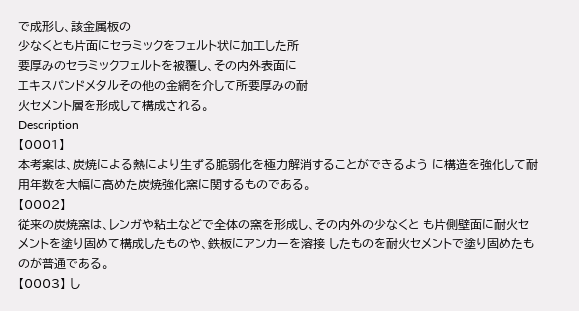で成形し、該金属板の
少なくとも片面にセラミックをフェルト状に加工した所
要厚みのセラミックフェルトを被覆し、その内外表面に
エキスパンドメタルその他の金網を介して所要厚みの耐
火セメント層を形成して構成される。
Description
【0001】
本考案は、炭焼による熱により生ずる脆弱化を極力解消することができるよう に構造を強化して耐用年数を大幅に高めた炭焼強化窯に関するものである。
【0002】
従来の炭焼窯は、レンガや粘土などで全体の窯を形成し、その内外の少なくと も片側壁面に耐火セメントを塗り固めて構成したものや、鉄板にアンカーを溶接 したものを耐火セメントで塗り固めたものが普通である。
【0003】 し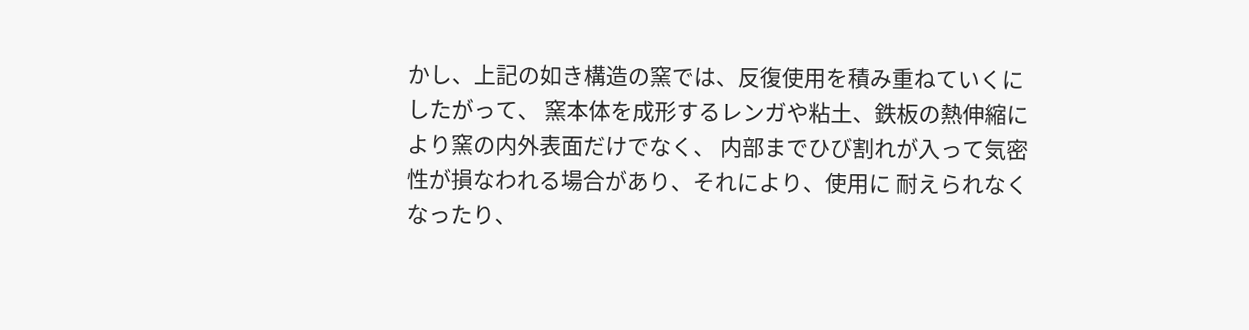かし、上記の如き構造の窯では、反復使用を積み重ねていくにしたがって、 窯本体を成形するレンガや粘土、鉄板の熱伸縮により窯の内外表面だけでなく、 内部までひび割れが入って気密性が損なわれる場合があり、それにより、使用に 耐えられなくなったり、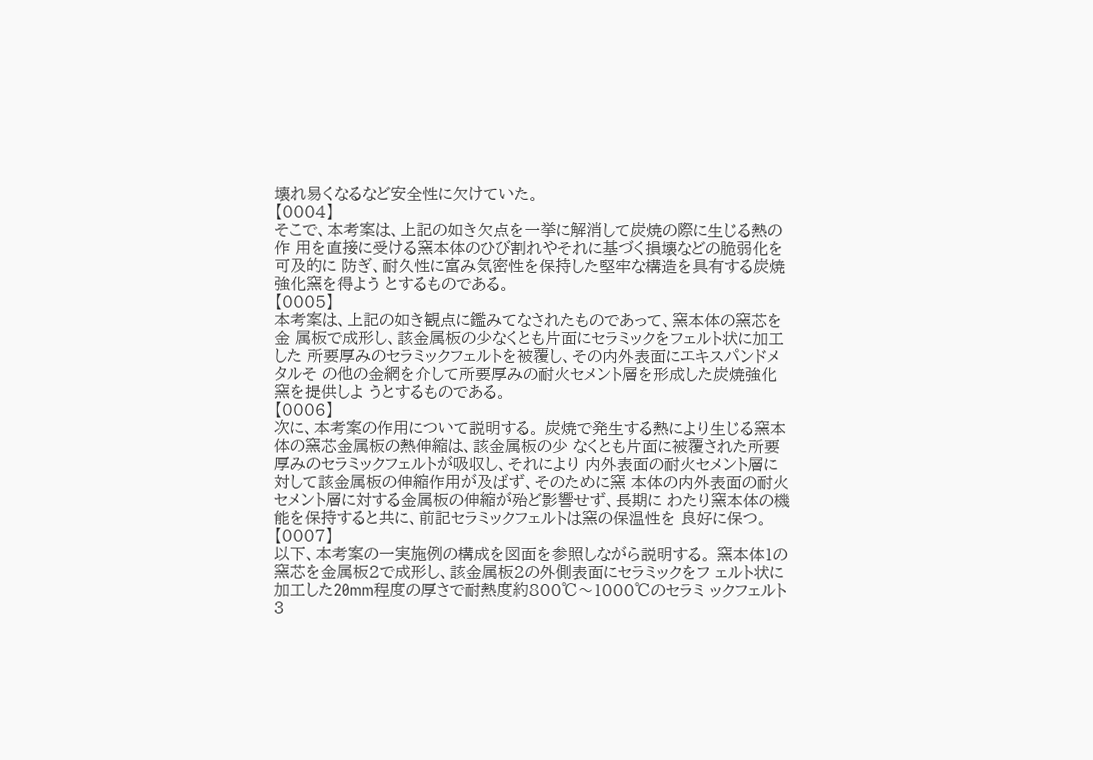壊れ易くなるなど安全性に欠けていた。
【0004】
そこで、本考案は、上記の如き欠点を一挙に解消して炭焼の際に生じる熱の作 用を直接に受ける窯本体のひび割れやそれに基づく損壊などの脆弱化を可及的に 防ぎ、耐久性に富み気密性を保持した堅牢な構造を具有する炭焼強化窯を得よう とするものである。
【0005】
本考案は、上記の如き観点に鑑みてなされたものであって、窯本体の窯芯を金 属板で成形し、該金属板の少なくとも片面にセラミックをフェルト状に加工した 所要厚みのセラミックフェルトを被覆し、その内外表面にエキスパンドメタルそ の他の金網を介して所要厚みの耐火セメント層を形成した炭焼強化窯を提供しよ うとするものである。
【0006】
次に、本考案の作用について説明する。 炭焼で発生する熱により生じる窯本体の窯芯金属板の熱伸縮は、該金属板の少 なくとも片面に被覆された所要厚みのセラミックフェルトが吸収し、それにより 内外表面の耐火セメント層に対して該金属板の伸縮作用が及ばず、そのために窯 本体の内外表面の耐火セメント層に対する金属板の伸縮が殆ど影響せず、長期に わたり窯本体の機能を保持すると共に、前記セラミックフェルトは窯の保温性を 良好に保つ。
【0007】
以下、本考案の一実施例の構成を図面を参照しながら説明する。 窯本体1の窯芯を金属板2で成形し、該金属板2の外側表面にセラミックをフ ェルト状に加工した20mm程度の厚さで耐熱度約800℃〜1000℃のセラミ ックフェルト3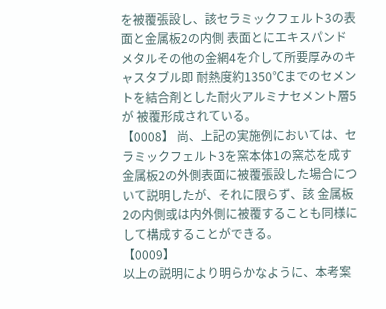を被覆張設し、該セラミックフェルト3の表面と金属板2の内側 表面とにエキスパンドメタルその他の金網4を介して所要厚みのキャスタブル即 耐熱度約1350℃までのセメントを結合剤とした耐火アルミナセメント層5が 被覆形成されている。
【0008】 尚、上記の実施例においては、セラミックフェルト3を窯本体1の窯芯を成す 金属板2の外側表面に被覆張設した場合について説明したが、それに限らず、該 金属板2の内側或は内外側に被覆することも同様にして構成することができる。
【0009】
以上の説明により明らかなように、本考案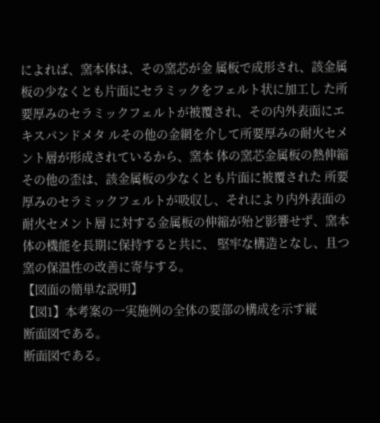によれば、窯本体は、その窯芯が金 属板で成形され、該金属板の少なくとも片面にセラミックをフェルト状に加工し た所要厚みのセラミックフェルトが被覆され、その内外表面にエキスパンドメタ ルその他の金網を介して所要厚みの耐火セメント層が形成されているから、窯本 体の窯芯金属板の熱伸縮その他の歪は、該金属板の少なくとも片面に被覆された 所要厚みのセラミックフェルトが吸収し、それにより内外表面の耐火セメント層 に対する金属板の伸縮が殆ど影響せず、窯本体の機能を長期に保持すると共に、 堅牢な構造となし、且つ窯の保温性の改善に寄与する。
【図面の簡単な説明】
【図1】本考案の一実施例の全体の要部の構成を示す縦
断面図である。
断面図である。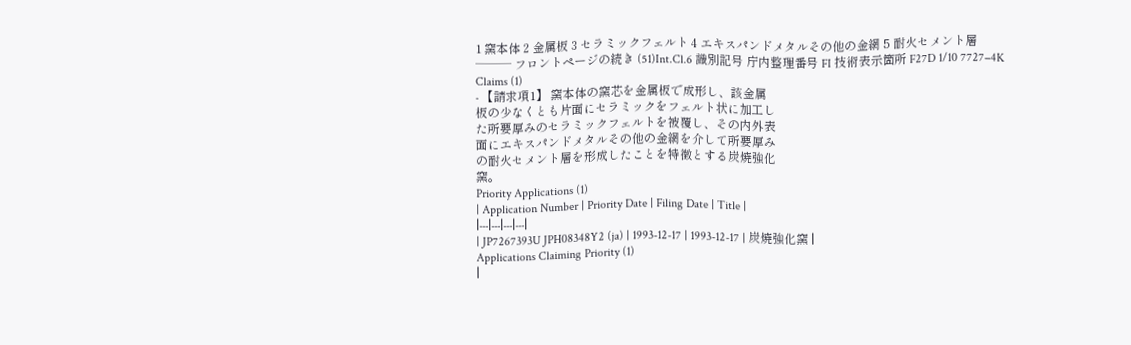1 窯本体 2 金属板 3 セラミックフェルト 4 エキスパンドメタルその他の金網 5 耐火セメント層
─── フロントページの続き (51)Int.Cl.6 識別記号 庁内整理番号 FI 技術表示箇所 F27D 1/10 7727−4K
Claims (1)
- 【請求項1】 窯本体の窯芯を金属板で成形し、該金属
板の少なくとも片面にセラミックをフェルト状に加工し
た所要厚みのセラミックフェルトを被覆し、その内外表
面にエキスパンドメタルその他の金網を介して所要厚み
の耐火セメント層を形成したことを特徴とする炭焼強化
窯。
Priority Applications (1)
| Application Number | Priority Date | Filing Date | Title |
|---|---|---|---|
| JP7267393U JPH08348Y2 (ja) | 1993-12-17 | 1993-12-17 | 炭焼強化窯 |
Applications Claiming Priority (1)
|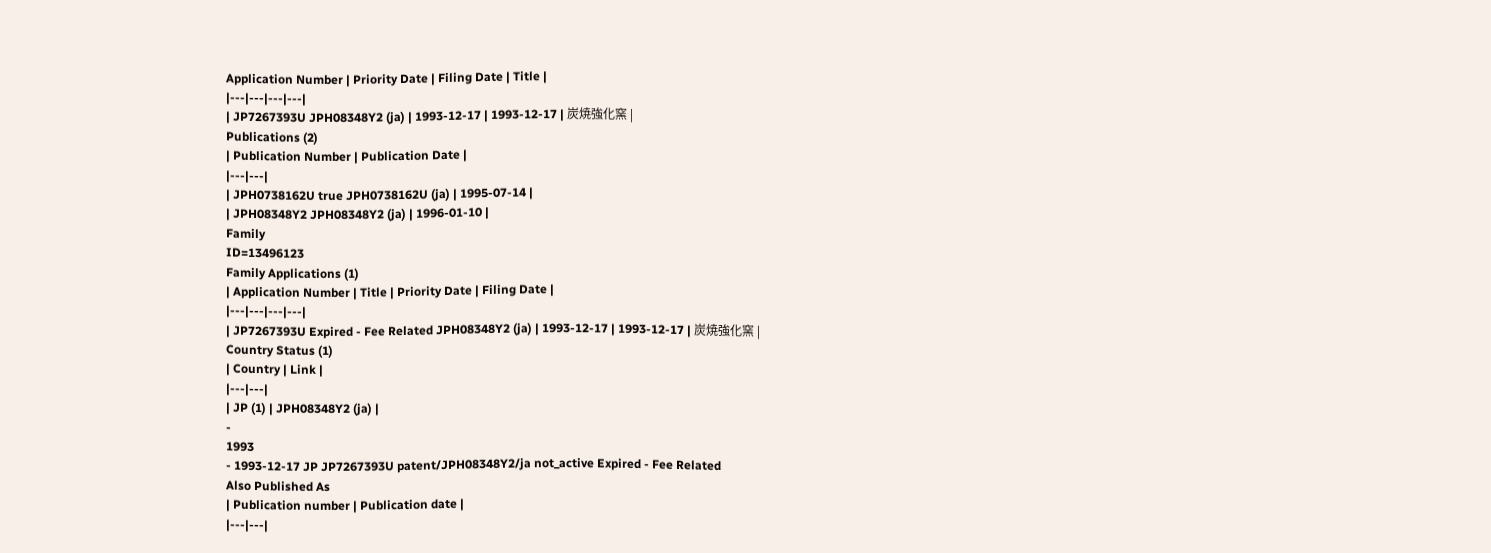Application Number | Priority Date | Filing Date | Title |
|---|---|---|---|
| JP7267393U JPH08348Y2 (ja) | 1993-12-17 | 1993-12-17 | 炭焼強化窯 |
Publications (2)
| Publication Number | Publication Date |
|---|---|
| JPH0738162U true JPH0738162U (ja) | 1995-07-14 |
| JPH08348Y2 JPH08348Y2 (ja) | 1996-01-10 |
Family
ID=13496123
Family Applications (1)
| Application Number | Title | Priority Date | Filing Date |
|---|---|---|---|
| JP7267393U Expired - Fee Related JPH08348Y2 (ja) | 1993-12-17 | 1993-12-17 | 炭焼強化窯 |
Country Status (1)
| Country | Link |
|---|---|
| JP (1) | JPH08348Y2 (ja) |
-
1993
- 1993-12-17 JP JP7267393U patent/JPH08348Y2/ja not_active Expired - Fee Related
Also Published As
| Publication number | Publication date |
|---|---|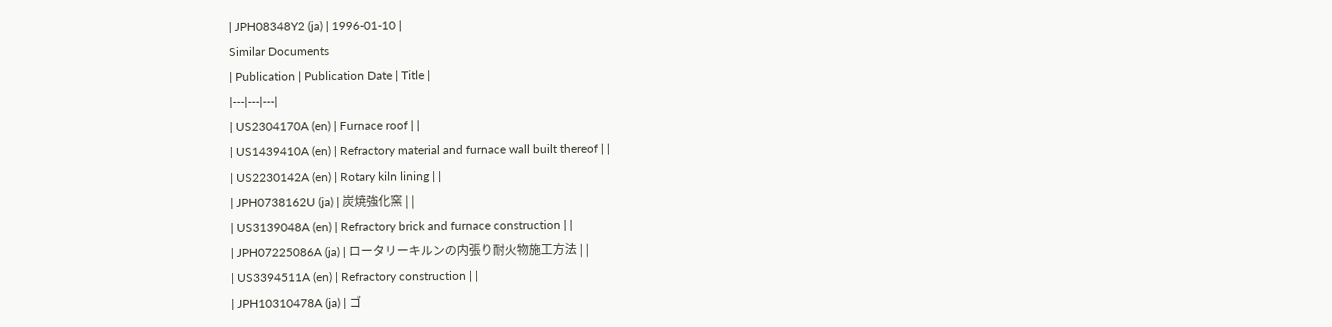| JPH08348Y2 (ja) | 1996-01-10 |
Similar Documents
| Publication | Publication Date | Title |
|---|---|---|
| US2304170A (en) | Furnace roof | |
| US1439410A (en) | Refractory material and furnace wall built thereof | |
| US2230142A (en) | Rotary kiln lining | |
| JPH0738162U (ja) | 炭焼強化窯 | |
| US3139048A (en) | Refractory brick and furnace construction | |
| JPH07225086A (ja) | ロータリーキルンの内張り耐火物施工方法 | |
| US3394511A (en) | Refractory construction | |
| JPH10310478A (ja) | ゴ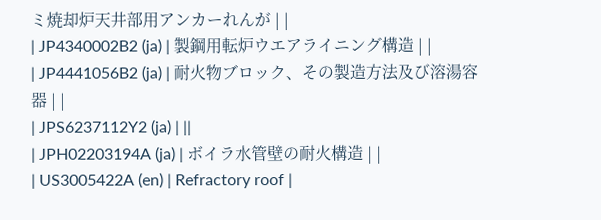ミ焼却炉天井部用アンカーれんが | |
| JP4340002B2 (ja) | 製鋼用転炉ウエアライニング構造 | |
| JP4441056B2 (ja) | 耐火物ブロック、その製造方法及び溶湯容器 | |
| JPS6237112Y2 (ja) | ||
| JPH02203194A (ja) | ボイラ水管壁の耐火構造 | |
| US3005422A (en) | Refractory roof |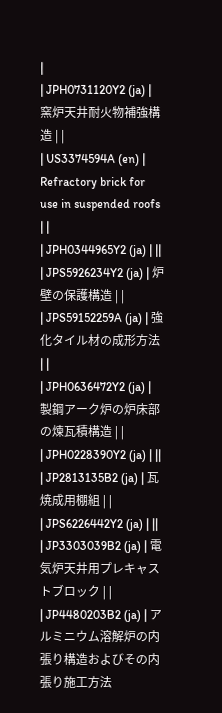|
| JPH0731120Y2 (ja) | 窯炉天井耐火物補強構造 | |
| US3374594A (en) | Refractory brick for use in suspended roofs | |
| JPH0344965Y2 (ja) | ||
| JPS5926234Y2 (ja) | 炉壁の保護構造 | |
| JPS59152259A (ja) | 強化タイル材の成形方法 | |
| JPH0636472Y2 (ja) | 製鋼アーク炉の炉床部の煉瓦積構造 | |
| JPH0228390Y2 (ja) | ||
| JP2813135B2 (ja) | 瓦焼成用棚組 | |
| JPS6226442Y2 (ja) | ||
| JP3303039B2 (ja) | 電気炉天井用プレキャストブロック | |
| JP4480203B2 (ja) | アルミニウム溶解炉の内張り構造およびその内張り施工方法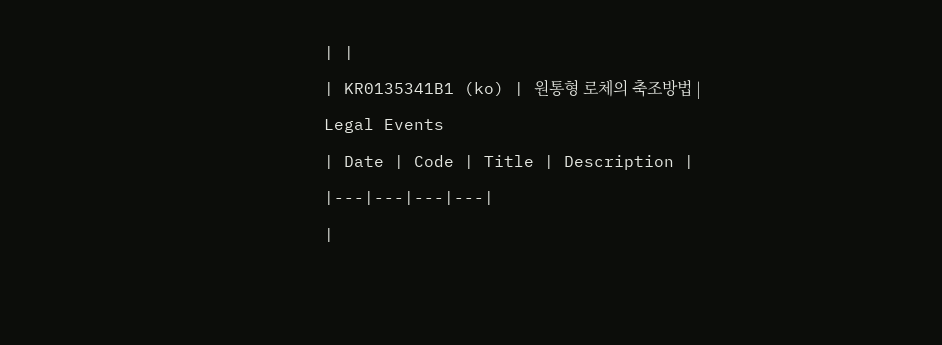| |
| KR0135341B1 (ko) | 원통형 로체의 축조방법 |
Legal Events
| Date | Code | Title | Description |
|---|---|---|---|
|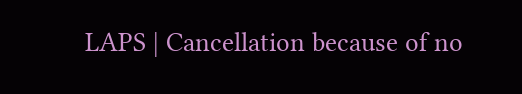LAPS | Cancellation because of no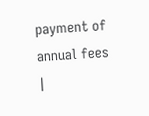payment of annual fees |